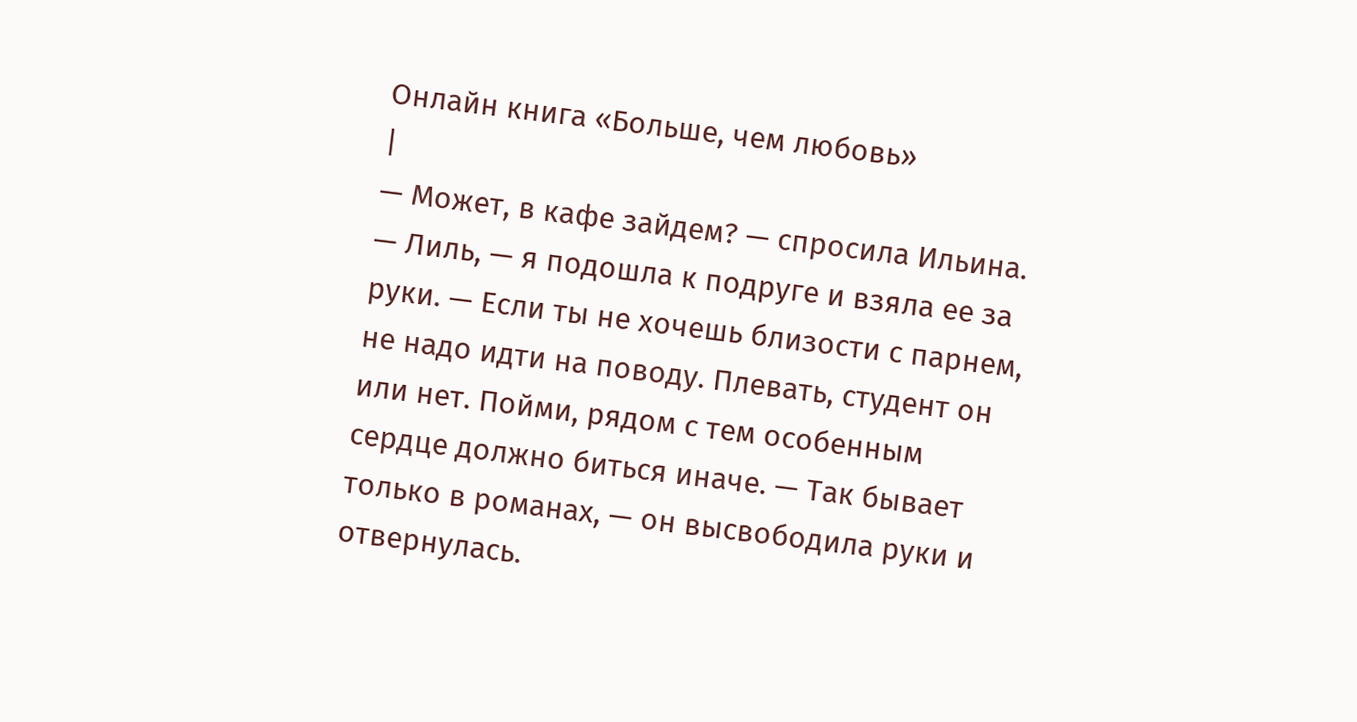Онлайн книга «Больше, чем любовь»
|
— Может, в кафе зайдем? — спросила Ильина. — Лиль, — я подошла к подруге и взяла ее за руки. — Если ты не хочешь близости с парнем, не надо идти на поводу. Плевать, студент он или нет. Пойми, рядом с тем особенным сердце должно биться иначе. — Так бывает только в романах, — он высвободила руки и отвернулась.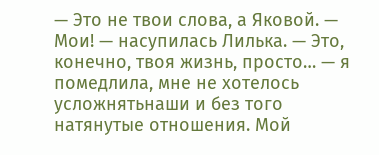— Это не твои слова, а Яковой. — Мои! — насупилась Лилька. — Это, конечно, твоя жизнь, просто… — я помедлила, мне не хотелось усложнятьнаши и без того натянутые отношения. Мой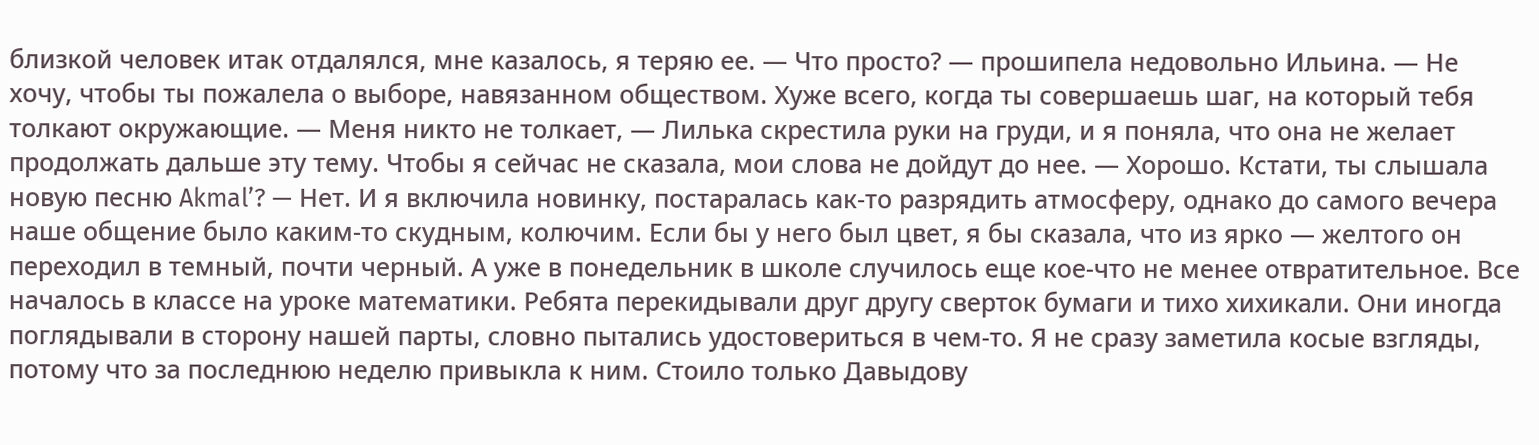близкой человек итак отдалялся, мне казалось, я теряю ее. — Что просто? — прошипела недовольно Ильина. — Не хочу, чтобы ты пожалела о выборе, навязанном обществом. Хуже всего, когда ты совершаешь шаг, на который тебя толкают окружающие. — Меня никто не толкает, — Лилька скрестила руки на груди, и я поняла, что она не желает продолжать дальше эту тему. Чтобы я сейчас не сказала, мои слова не дойдут до нее. — Хорошо. Кстати, ты слышала новую песню Akmal’? — Нет. И я включила новинку, постаралась как-то разрядить атмосферу, однако до самого вечера наше общение было каким-то скудным, колючим. Если бы у него был цвет, я бы сказала, что из ярко — желтого он переходил в темный, почти черный. А уже в понедельник в школе случилось еще кое-что не менее отвратительное. Все началось в классе на уроке математики. Ребята перекидывали друг другу сверток бумаги и тихо хихикали. Они иногда поглядывали в сторону нашей парты, словно пытались удостовериться в чем-то. Я не сразу заметила косые взгляды, потому что за последнюю неделю привыкла к ним. Стоило только Давыдову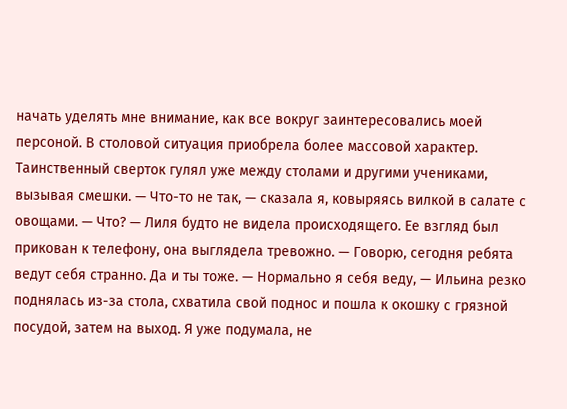начать уделять мне внимание, как все вокруг заинтересовались моей персоной. В столовой ситуация приобрела более массовой характер. Таинственный сверток гулял уже между столами и другими учениками, вызывая смешки. — Что-то не так, — сказала я, ковыряясь вилкой в салате с овощами. — Что? — Лиля будто не видела происходящего. Ее взгляд был прикован к телефону, она выглядела тревожно. — Говорю, сегодня ребята ведут себя странно. Да и ты тоже. — Нормально я себя веду, — Ильина резко поднялась из-за стола, схватила свой поднос и пошла к окошку с грязной посудой, затем на выход. Я уже подумала, не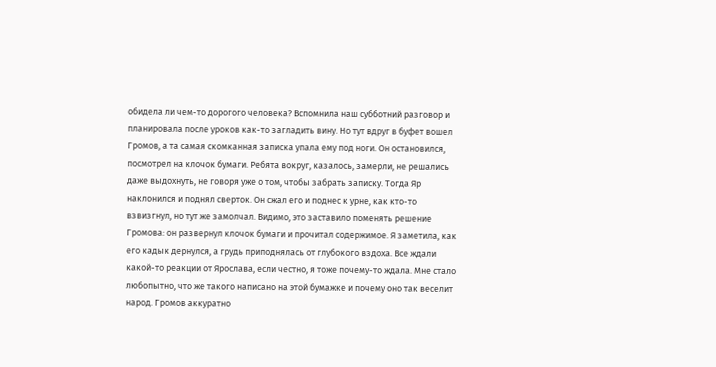обидела ли чем-то дорогого человека? Вспомнила наш субботний разговор и планировала после уроков как-то загладить вину. Но тут вдруг в буфет вошел Громов, а та самая скомканная записка упала ему под ноги. Он остановился, посмотрел на клочок бумаги. Ребята вокруг, казалось, замерли, не решались даже выдохнуть, не говоря уже о том, чтобы забрать записку. Тогда Яр наклонился и поднял сверток. Он сжал его и поднес к урне, как кто-то взвизгнул, но тут же замолчал. Видимо, это заставило поменять решение Громова: он развернул клочок бумаги и прочитал содержимое. Я заметила, как его кадык дернулся, а грудь приподнялась от глубокого вздоха. Все ждали какой-то реакции от Ярослава, если честно, я тоже почему-то ждала. Мне стало любопытно, что же такого написано на этой бумажке и почему оно так веселит народ. Громов аккуратно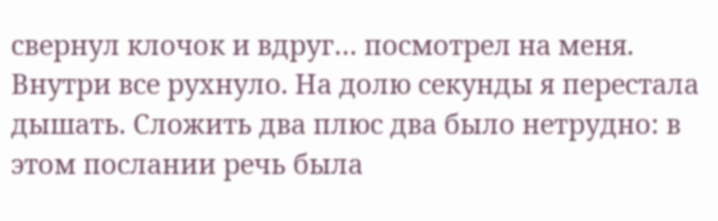свернул клочок и вдруг… посмотрел на меня. Внутри все рухнуло. На долю секунды я перестала дышать. Сложить два плюс два было нетрудно: в этом послании речь была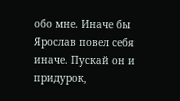обо мне. Иначе бы Ярослав повел себя иначе. Пускай он и придурок,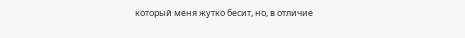который меня жутко бесит, но, в отличие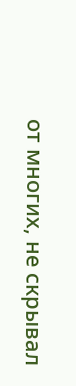от многих, не скрывал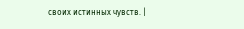своих истинных чувств. |